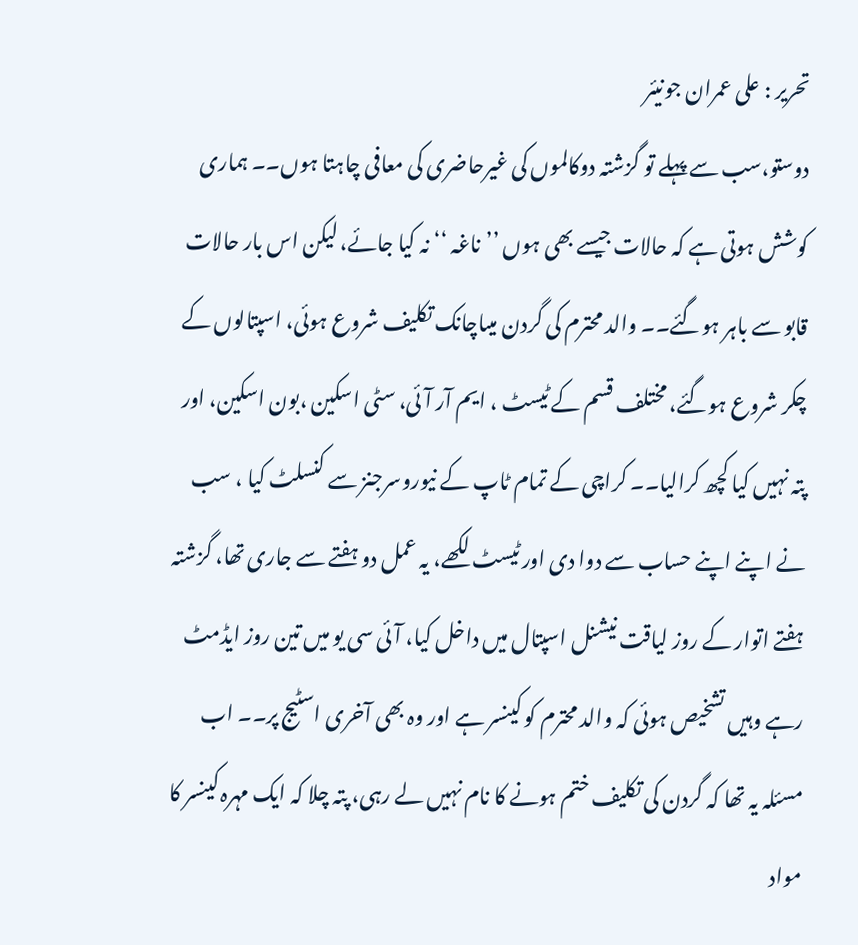تحریر : علی عمران جونیئر
دوستو،سب سے پہلے تو گزشتہ دوکالموں کی غیرحاضری کی معافی چاہتا ہوں۔۔ ہماری کوشش ہوتی ہے کہ حالات جیسے بھی ہوں ’’ناغہ ‘‘ نہ کیا جائے، لیکن اس بار حالات قابو سے باہر ہوگئے۔۔ والد محترم کی گردن میںاچانک تکلیف شروع ہوئی، اسپتالوں کے چکر شروع ہوگئے، مختلف قسم کے ٹیسٹ ، ایم آر آئی، سٹی اسکین ،بون اسکین، اور پتہ نہیں کیا کچھ کرالیا۔۔ کراچی کے تمام ٹاپ کے نیوروسرجنز سے کنسلٹ کیا ، سب نے اپنے اپنے حساب سے دوا دی اور ٹیسٹ لکھے، یہ عمل دو ہفتے سے جاری تھا، گزشتہ ہفتے اتوار کے روز لیاقت نیشنل اسپتال میں داخل کیا، آئی سی یو میں تین روز ایڈمٹ رہے وہیں تشخیص ہوئی کہ والد محترم کو کینسر ہے اور وہ بھی آخری اسٹیج پر۔۔ اب مسئلہ یہ تھا کہ گردن کی تکلیف ختم ہونے کا نام نہیں لے رہی، پتہ چلا کہ ایک مہرہ کینسر کا مواد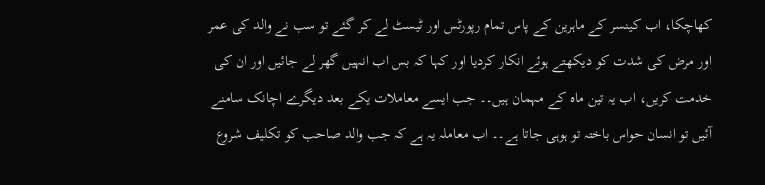کھاچکا، اب کینسر کے ماہرین کے پاس تمام رپورٹس اور ٹیسٹ لے کر گئے تو سب نے والد کی عمر اور مرض کی شدت کو دیکھتے ہوئے انکار کردیا اور کہا کہ بس اب انہیں گھر لے جائیں اور ان کی خدمت کریں، اب یہ تین ماہ کے مہمان ہیں۔۔ جب ایسے معاملات یکے بعد دیگرے اچانک سامنے آئیں تو انسان حواس باختہ تو ہوہی جاتا ہے۔۔ اب معاملہ یہ ہے کہ جب والد صاحب کو تکلیف شروع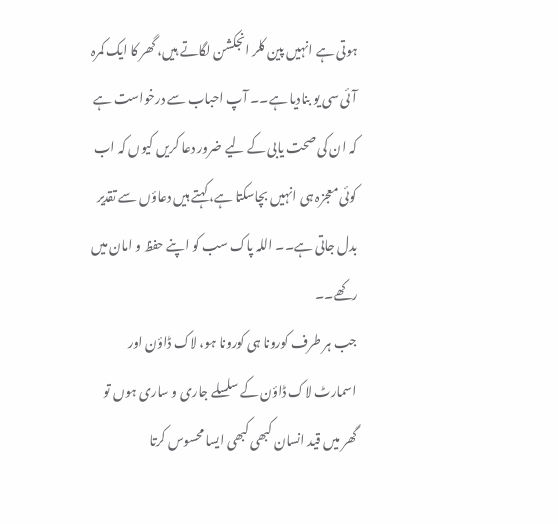ہوتی ہے انہیں پین کلر انجکشن لگاتے ہیں، گھر کا ایک کمرہ آئی سی یو بنادیا ہے۔۔ آپ احباب سے درخواست ہے کہ ان کی صحت یابی کے لیے ضرور دعا کریں کیوں کہ اب کوئی معجزہ ہی انہیں بچاسکتا ہے، کہتے ہیں دعاؤں سے تقدیر بدل جاتی ہے۔۔ اللہ پاک سب کو اپنے حفظ و امان میں رکھے۔۔
جب ہر طرف کورونا ہی کورونا ہو، لاک ڈاؤن اور اسمارٹ لاک ڈاؤن کے سلسلے جاری و ساری ہوں تو گھر میں قید انسان کبھی کبھی ایسا محسوس کرتا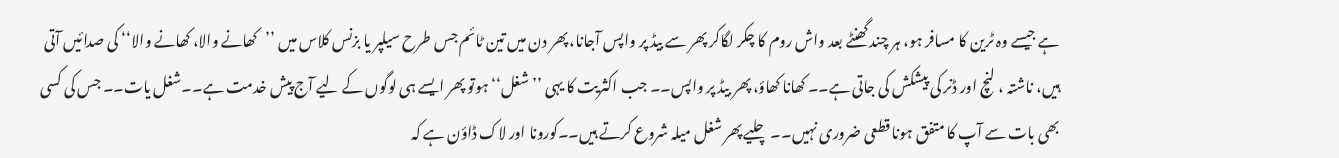ہے جیسے وہ ٹرین کا مسافر ہو، ہر چند گھنٹے بعد واش روم کا چکر لگاکر پھر سے بیڈ پر واپس آجانا، پھر دن میں تین ٹائم جس طرح سیلپر یا بزنس کلاس میں ’’کھانے والا، کھانے والا‘‘ کی صدائیں آتی ہیں، ناشتہ ، لنچ اور ڈنر کی پیشکش کی جاتی ہے۔۔ کھانا کھاؤ، پھر بیڈ پر واپس۔۔ جب اکثریت کا یہی ’’شغل‘‘ ہوتو پھر ایسے ہی لوگوں کے لیے آج پیش خدمت ہے۔۔شغل یات۔۔ جس کی کسی بھی بات سے آپ کا متفق ہونا قطعی ضروری نہیں۔۔ چلیے پھر شغل میلہ شروع کرتے ہیں۔۔کورونا اور لاک ڈاؤن ہے کہ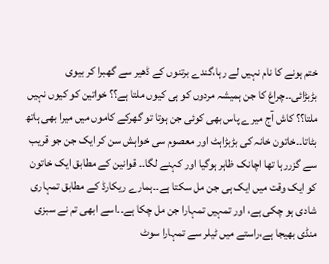ختم ہونے کا نام نہیں لے رہا،گندے برتنوں کے ڈھیر سے گھبرا کر بیوی بڑبڑائی۔۔چراغ کا جن ہمیشہ مردوں کو ہی کیوں ملتا ہے؟؟ خواتین کو کیوں نہیں ملتا؟؟ کاش آج میرے پاس بھی کوئی جن ہوتا تو گھرکے کاموں میں میرا بھی ہاتھ بٹاتا۔۔خاتون خانہ کی بڑبڑاہٹ اور معصوم سی خواہش سن کر ایک جن جو قریب سے گزررہا تھا اچانک ظاہر ہوگیا اور کہنے لگا۔۔ قوانین کے مطابق ایک خاتون کو ایک وقت میں ایک ہی جن مل سکتا ہے۔۔ہمارے ریکارڈ کے مطابق تمہاری شادی ہو چکی ہے، اور تمہیں تمہارا جن مل چکا ہے۔۔اسے ابھی تم نے سبزی منڈی بھیجا ہے،راستے میں ٹیلر سے تمہارا سوٹ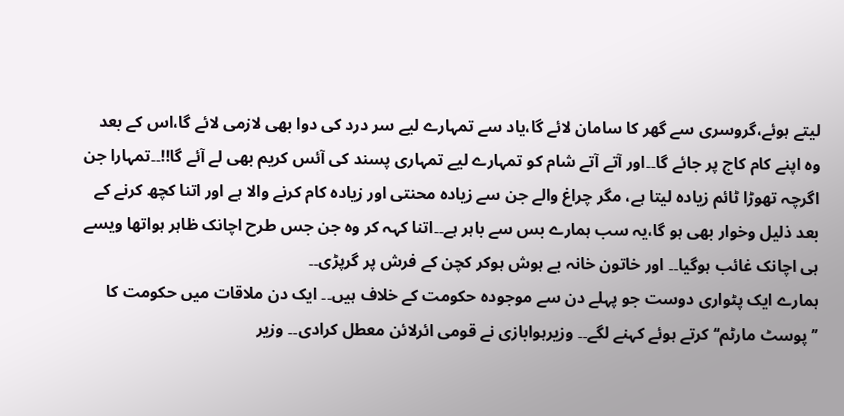لیتے ہوئے،گروسری سے گھر کا سامان لائے گا،یاد سے تمہارے لیے سر درد کی دوا بھی لازمی لائے گا،اس کے بعد وہ اپنے کام کاج پر جائے گا۔۔اور آتے آتے شام کو تمہارے لیے تمہاری پسند کی آئس کریم بھی لے آئے گا!!۔۔تمہارا جن اگرچہ تھوڑا ٹائم زیادہ لیتا ہے، مگر چراغ والے جن سے زیادہ محنتی اور زیادہ کام کرنے والا ہے اور اتنا کچھ کرنے کے بعد ذلیل وخوار بھی ہو گا،یہ سب ہمارے بس سے باہر ہے۔۔اتنا کہہ کر وہ جن جس طرح اچانک ظاہر ہواتھا ویسے ہی اچانک غائب ہوگیا۔۔ اور خاتون خانہ بے ہوش ہوکر کچن کے فرش پر گرپڑی۔۔
ہمارے ایک پٹواری دوست جو پہلے دن سے موجودہ حکومت کے خلاف ہیں۔۔ ایک دن ملاقات میں حکومت کا ’’پوسٹ مارٹم‘‘ کرتے ہوئے کہنے لگے۔۔ وزیرہوابازی نے قومی ائرلائن معطل کرادی۔۔ وزیر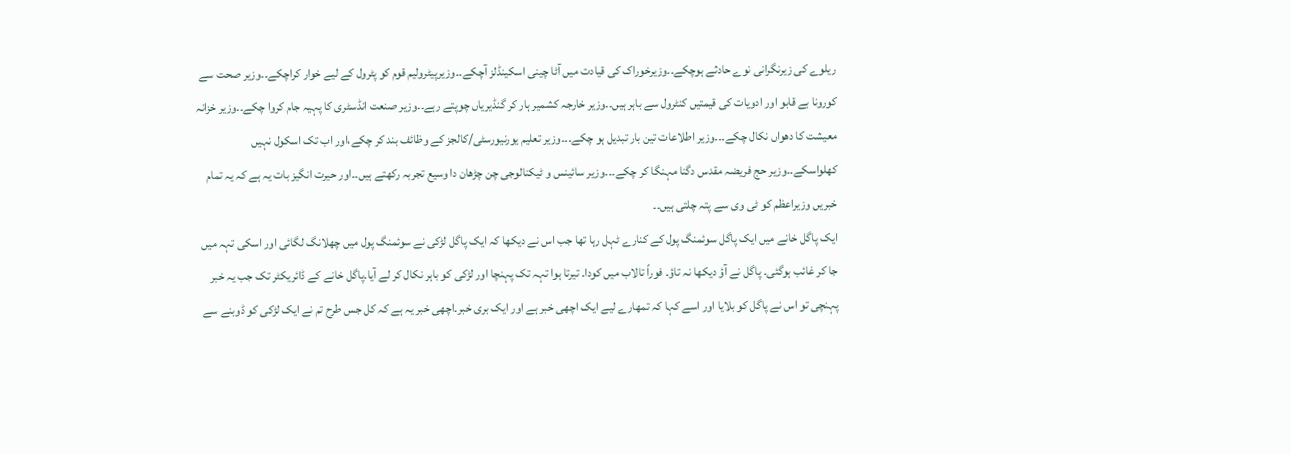ریلوے کی زیرنگرانی نوے حادثے ہوچکے۔۔وزیرخوراک کی قیادت میں آٹا چینی اسکینڈلز آچکے۔۔وزیرپیٹرولیم قوم کو پٹرول کے لیے خوار کراچکے۔۔وزیر صحت سے کورونا بے قابو اور ادویات کی قیمتیں کنٹرول سے باہر ہیں۔۔وزیر خارجہ کشمیر ہار کر گنڈیریاں چوپتے رہے۔۔وزیر صنعت انڈسٹری کا پہیہ جام کروا چکے۔۔وزیر خزانہ معیشت کا دھواں نکال چکے۔۔۔وزیر اطلاعات تین بار تبدیل ہو چکے۔۔۔وزیر تعلیم یورنیورسٹی/کالجز کے وظائف بند کر چکے،اور اب تک اسکول نہیں کھلواسکے۔۔وزیر حج فریضہ مقدس دگنا مہنگا کر چکے۔۔۔وزیر سائینس و ٹیکنالوجی چن چڑھان دا وسیع تجربہ رکھتے ہیں۔۔اور حیرت انگیز بات یہ ہے کہ یہ تمام خبریں وزیراعظم کو ٹی وی سے پتہ چلتی ہیں۔۔
ایک پاگل خانے میں ایک پاگل سوئمنگ پول کے کنارے ٹہل رہا تھا جب اس نے دیکھا کہ ایک پاگل لڑکی نے سوئمنگ پول میں چھلانگ لگائی اور اسکی تہہ میں جا کر غائب ہوگئی۔ پاگل نے آؤ دیکھا نہ تاؤ۔ فوراً تالاب میں کودا۔ تیرتا ہوا تہہ تک پہنچا اور لڑکی کو باہر نکال کر لے آیا۔پاگل خانے کے ڈائریکٹر تک جب یہ خبر پہنچی تو اس نے پاگل کو بلایا اور اسے کہا کہ تمھارے لیے ایک اچھی خبر ہے اور ایک بری خبر۔اچھی خبر یہ ہے کہ کل جس طرح تم نے ایک لڑکی کو ڈوبنے سے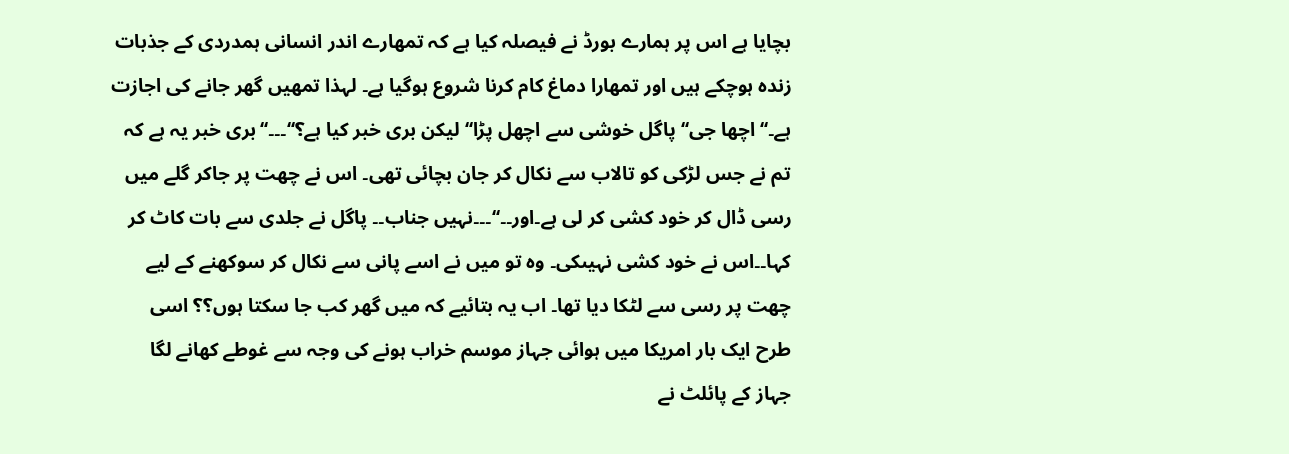بچایا ہے اس پر ہمارے بورڈ نے فیصلہ کیا ہے کہ تمھارے اندر انسانی ہمدردی کے جذبات زندہ ہوچکے ہیں اور تمھارا دماغ کام کرنا شروع ہوگیا ہے۔ لہذا تمھیں گھر جانے کی اجازت ہے۔‘‘اچھا جی‘‘ پاگل خوشی سے اچھل پڑا‘‘لیکن بری خبر کیا ہے؟‘‘۔۔۔‘‘بری خبر یہ ہے کہ تم نے جس لڑکی کو تالاب سے نکال کر جان بچائی تھی۔ اس نے چھت پر جاکر گلے میں رسی ڈال کر خود کشی کر لی ہے۔اور۔۔‘‘۔۔۔نہیں جناب۔۔ پاگل نے جلدی سے بات کاٹ کر کہا۔۔اس نے خود کشی نہیںکی۔ وہ تو میں نے اسے پانی سے نکال کر سوکھنے کے لیے چھت پر رسی سے لٹکا دیا تھا۔ اب یہ بتائیے کہ میں گھر کب جا سکتا ہوں؟؟ اسی طرح ایک بار امریکا میں ہوائی جہاز موسم خراب ہونے کی وجہ سے غوطے کھانے لگا جہاز کے پائلٹ نے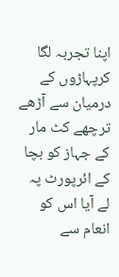اپنا تجربہ لگا کرپہاڑوں کے درمیان سے آڑھے ترچھے کٹ مار کے جہاز کو بچا کے ائرپورٹ پہ لے آیا اس کو انعام سے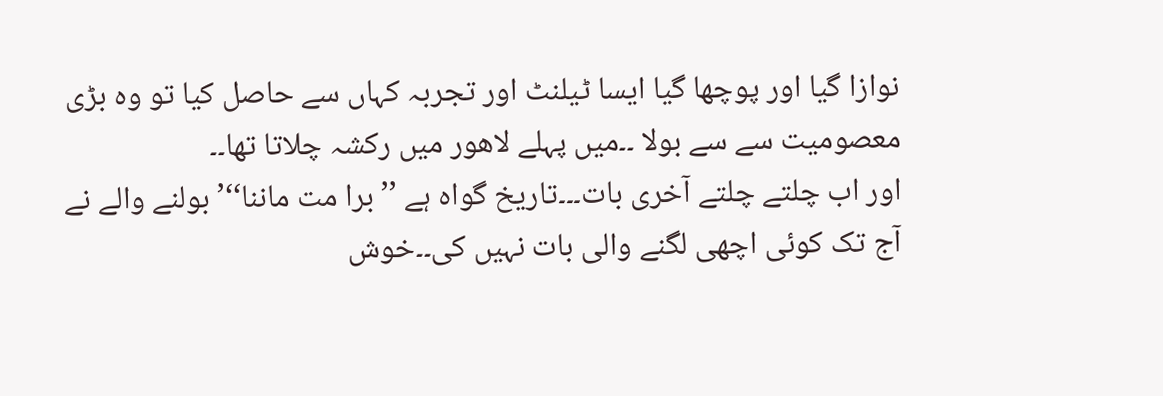نوازا گیا اور پوچھا گیا ایسا ٹیلنٹ اور تجربہ کہاں سے حاصل کیا تو وہ بڑی معصومیت سے سے بولا ۔۔میں پہلے لاھور میں رکشہ چلاتا تھا۔۔
اور اب چلتے چلتے آخری بات۔۔۔تاریخ گواہ ہے ’’برا مت ماننا‘‘’ بولنے والے نے آج تک کوئی اچھی لگنے والی بات نہیں کی۔۔خوش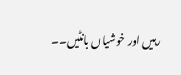رہیں اور خوشیاں بانٹیں۔۔